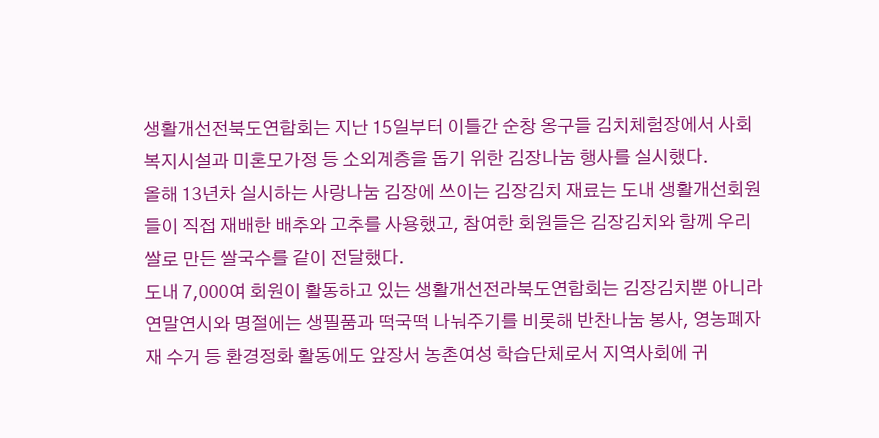생활개선전북도연합회는 지난 15일부터 이틀간 순창 옹구들 김치체험장에서 사회복지시설과 미혼모가정 등 소외계층을 돕기 위한 김장나눔 행사를 실시했다.
올해 13년차 실시하는 사랑나눔 김장에 쓰이는 김장김치 재료는 도내 생활개선회원들이 직접 재배한 배추와 고추를 사용했고, 참여한 회원들은 김장김치와 함께 우리쌀로 만든 쌀국수를 같이 전달했다.
도내 7,000여 회원이 활동하고 있는 생활개선전라북도연합회는 김장김치뿐 아니라 연말연시와 명절에는 생필품과 떡국떡 나눠주기를 비롯해 반찬나눔 봉사, 영농폐자재 수거 등 환경정화 활동에도 앞장서 농촌여성 학습단체로서 지역사회에 귀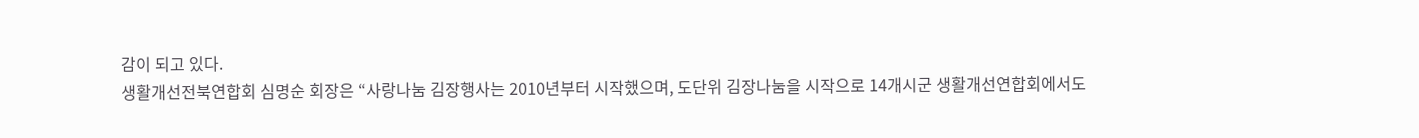감이 되고 있다.
생활개선전북연합회 심명순 회장은 “사랑나눔 김장행사는 2010년부터 시작했으며, 도단위 김장나눔을 시작으로 14개시군 생활개선연합회에서도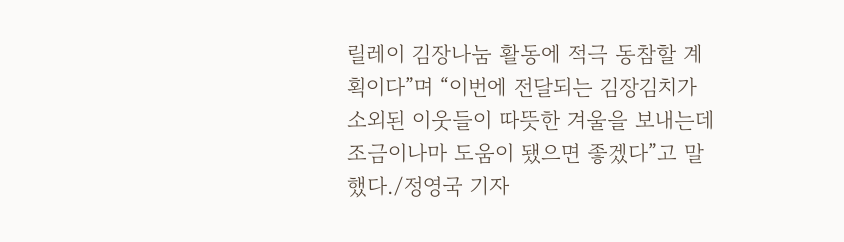릴레이 김장나눔 활동에 적극 동참할 계획이다”며 “이번에 전달되는 김장김치가 소외된 이웃들이 따뜻한 겨울을 보내는데 조금이나마 도움이 됐으면 좋겠다”고 말했다./정영국 기자